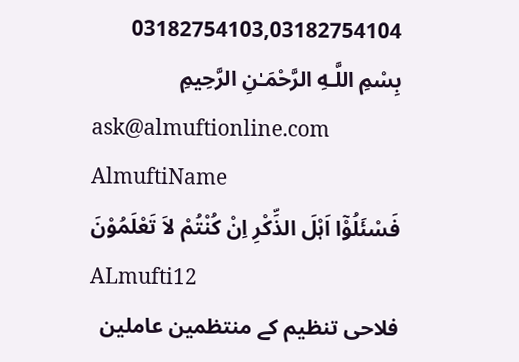03182754103,03182754104
بِسْمِ اللَّـهِ الرَّحْمَـٰنِ الرَّحِيمِ
ask@almuftionline.com
AlmuftiName
فَسْئَلُوْٓا اَہْلَ الذِّکْرِ اِنْ کُنْتُمْ لاَ تَعْلَمُوْنَ
ALmufti12
فلاحی تنظیم کے منتظمین عاملین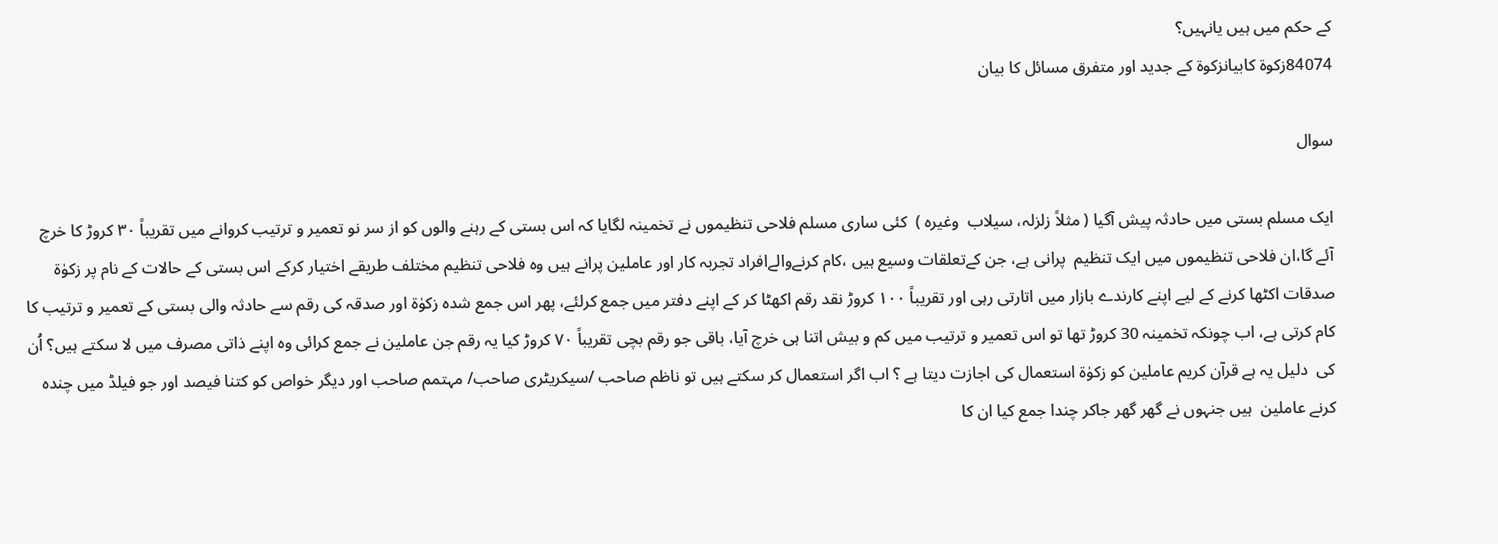کے حکم میں ہیں یانہیں؟
84074زکوة کابیانزکوة کے جدید اور متفرق مسائل کا بیان

سوال

ایک مسلم بستی میں حادثہ پیش آگیا ( مثلاً زلزلہ، سیلاب  وغیرہ )  کئی ساری مسلم فلاحی تنظیموں نے تخمینہ لگایا کہ اس بستی کے رہنے والوں کو از سر نو تعمیر و ترتیب کروانے میں تقریباً ۳۰ کروڑ کا خرچ آئے گا،ان فلاحی تنظیموں میں ایک تنظیم  پرانی ہے، جن کےتعلقات وسیع ہیں ،کام کرنےوالےافراد تجربہ کار اور عاملین پرانے ہیں وہ فلاحی تنظیم مختلف طریقے اختیار کرکے اس بستی کے حالات کے نام پر زکوٰۃ صدقات اکٹھا کرنے کے لیے اپنے کارندے بازار میں اتارتی رہی اور تقریباً ۱۰۰ کروڑ نقد رقم اکھٹا کر کے اپنے دفتر میں جمع کرلئے، پھر اس جمع شدہ زکوٰۃ اور صدقہ کی رقم سے حادثہ والی بستی کے تعمیر و ترتیب کا کام کرتی ہے، اب چونکہ تخمینہ 30 کروڑ تھا تو اس تعمیر و ترتیب میں کم و بیش اتنا ہی خرچ آیا، باقی جو رقم بچی تقریباً ۷۰ کروڑ کیا یہ رقم جن عاملین نے جمع کرائی وہ اپنے ذاتی مصرف میں لا سکتے ہیں؟ اُن کی  دلیل یہ ہے قرآن کریم عاملین کو زکوٰۃ استعمال کی اجازت دیتا ہے ؟ اب اگر استعمال کر سکتے ہیں تو ناظم صاحب /سیکریٹری صاحب/ مہتمم صاحب اور دیگر خواص کو کتنا فیصد اور جو فیلڈ میں چندہ کرنے عاملین  ہیں جنہوں نے گھر گھر جاکر چندا جمع کیا ان کا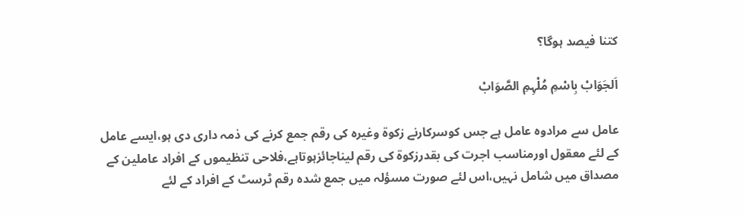کتنا فیصد ہوگا؟

اَلجَوَابْ بِاسْمِ مُلْہِمِ الصَّوَابْ

عامل سے مرادوہ عامل ہے جس کوسرکارنے زکوۃ وغیرہ کی رقم جمع کرنے کی ذمہ داری دی ہو،ایسے عامل کے لئے معقول اورمناسب اجرت کی بقدرزکوۃ کی رقم لیناجائزہوتاہے،فلاحی تنظیموں کے افراد عاملین کے مصداق میں شامل نہیں،اس لئے صورت مسؤلہ میں جمع شدہ رقم ٹرسٹ کے افراد کے لئے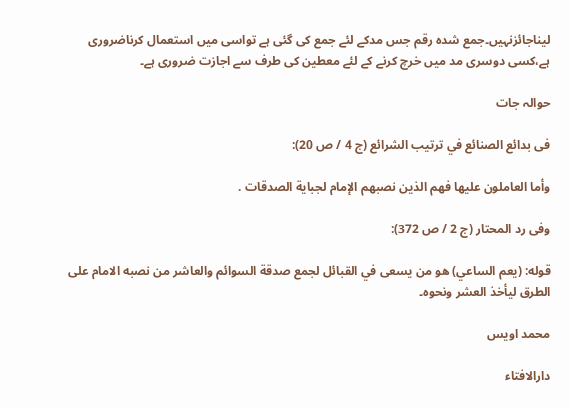لیناجائزنہیں۔جمع شدہ رقم جس مدکے لئے جمع کی گئی ہے تواسی میں استعمال کرناضروری ہے،کسی دوسری مد میں خرچ کرنے کے لئے معطین کی طرف سے اجازت ضروری ہے۔

حوالہ جات

فی بدائع الصنائع في ترتيب الشرائع (ج 4 / ص 20):

وأما العاملون عليها فهم الذين نصبهم الإمام لجباية الصدقات .

وفی رد المحتار (ج 2 / ص 372):

قوله: (يعم الساعي) هو من يسعى في القبائل لجمع صدقة السوائم والعاشر من نصبه الامام على الطرق ليأخذ العشر ونحوه۔

محمد اویس

دارالافتاء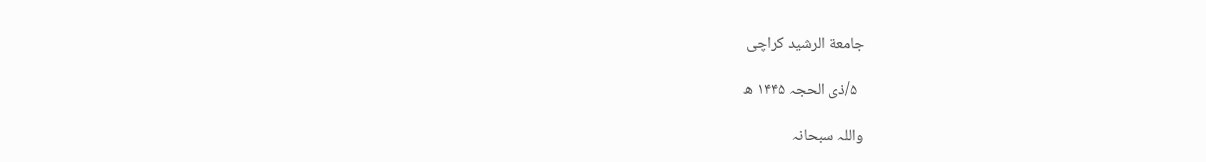جامعة الرشید کراچی

  ۵/ذی الحجہ ۱۴۴۵ ھ

واللہ سبحانہ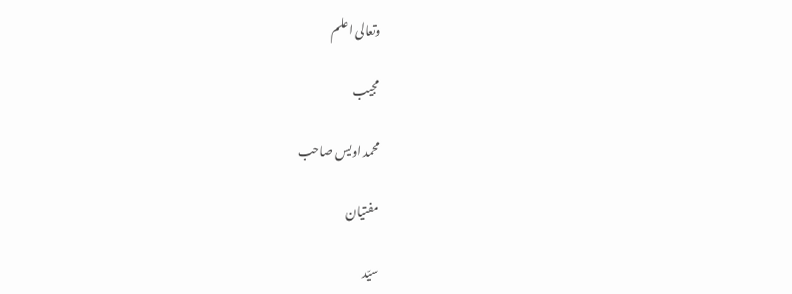وتعالی اعلم

مجیب

محمد اویس صاحب

مفتیان

سیّد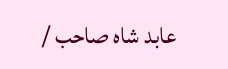عابد شاہ صاحب /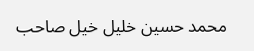محمد حسین خلیل خیل صاحب